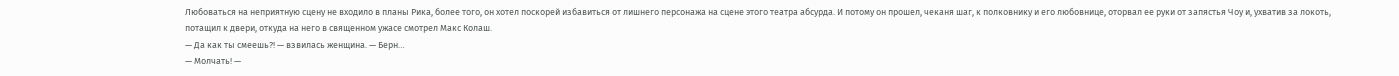Любоваться на неприятную сцену не входило в планы Рика, более того, он хотел поскорей избавиться от лишнего персонажа на сцене этого театра абсурда. И потому он прошел, чеканя шаг, к полковнику и его любовнице, оторвал ее руки от запястья Чоу и, ухватив за локоть, потащил к двери, откуда на него в священном ужасе смотрел Макс Колаш.
— Да как ты смеешь?! — взвилась женщина. — Берн…
— Молчать! —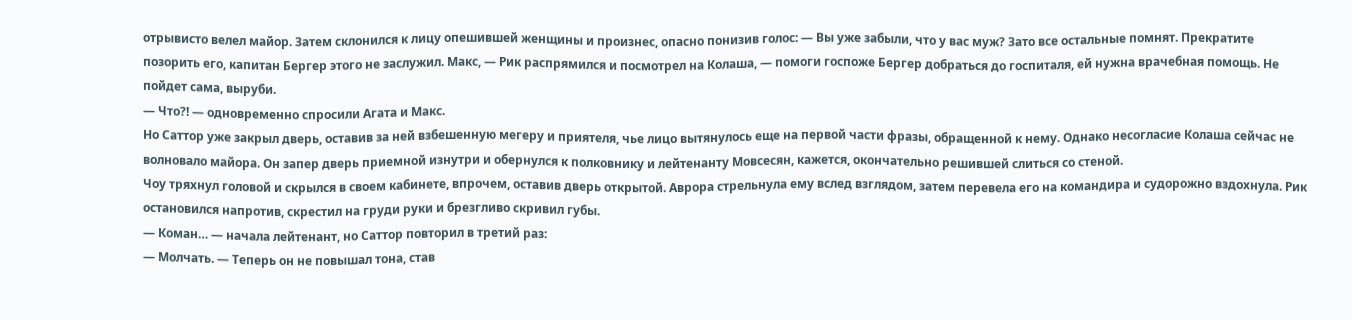отрывисто велел майор. Затем склонился к лицу опешившей женщины и произнес, опасно понизив голос: — Вы уже забыли, что у вас муж? Зато все остальные помнят. Прекратите позорить его, капитан Бергер этого не заслужил. Макс, — Рик распрямился и посмотрел на Колаша, — помоги госпоже Бергер добраться до госпиталя, ей нужна врачебная помощь. Не пойдет сама, выруби.
— Что?! — одновременно спросили Агата и Макс.
Но Саттор уже закрыл дверь, оставив за ней взбешенную мегеру и приятеля, чье лицо вытянулось еще на первой части фразы, обращенной к нему. Однако несогласие Колаша сейчас не волновало майора. Он запер дверь приемной изнутри и обернулся к полковнику и лейтенанту Мовсесян, кажется, окончательно решившей слиться со стеной.
Чоу тряхнул головой и скрылся в своем кабинете, впрочем, оставив дверь открытой. Аврора стрельнула ему вслед взглядом, затем перевела его на командира и судорожно вздохнула. Рик остановился напротив, скрестил на груди руки и брезгливо скривил губы.
— Коман… — начала лейтенант, но Саттор повторил в третий раз:
— Молчать. — Теперь он не повышал тона, став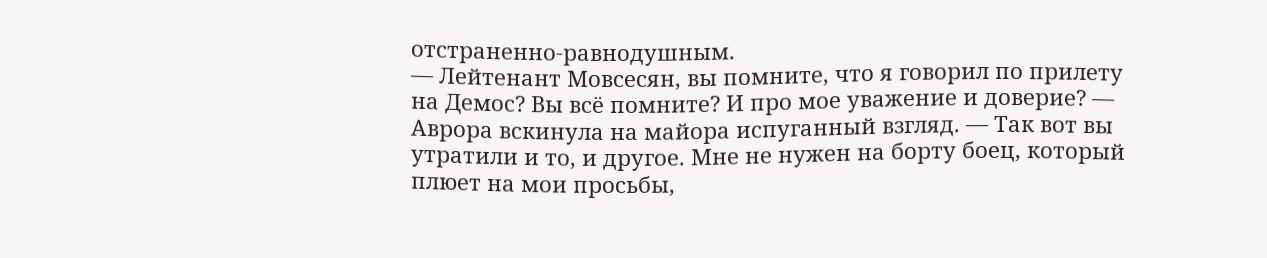отстраненно-равнодушным.
— Лейтенант Мовсесян, вы помните, что я говорил по прилету на Демос? Вы всё помните? И про мое уважение и доверие? — Аврора вскинула на майора испуганный взгляд. — Так вот вы утратили и то, и другое. Мне не нужен на борту боец, который плюет на мои просьбы,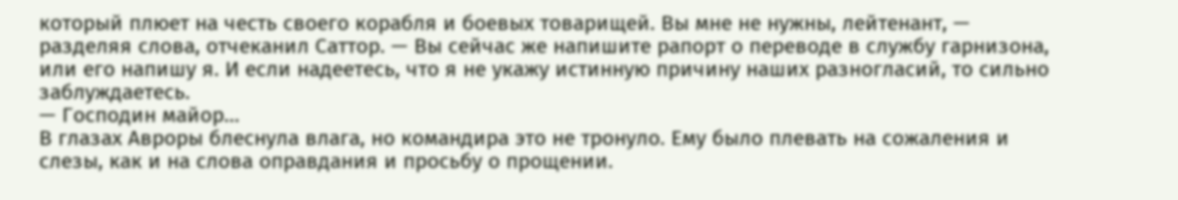который плюет на честь своего корабля и боевых товарищей. Вы мне не нужны, лейтенант, — разделяя слова, отчеканил Саттор. — Вы сейчас же напишите рапорт о переводе в службу гарнизона, или его напишу я. И если надеетесь, что я не укажу истинную причину наших разногласий, то сильно заблуждаетесь.
— Господин майор…
В глазах Авроры блеснула влага, но командира это не тронуло. Ему было плевать на сожаления и слезы, как и на слова оправдания и просьбу о прощении.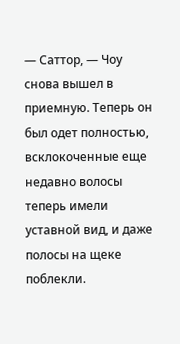— Саттор, — Чоу снова вышел в приемную. Теперь он был одет полностью, всклокоченные еще недавно волосы теперь имели уставной вид, и даже полосы на щеке поблекли.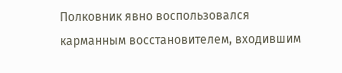Полковник явно воспользовался карманным восстановителем, входившим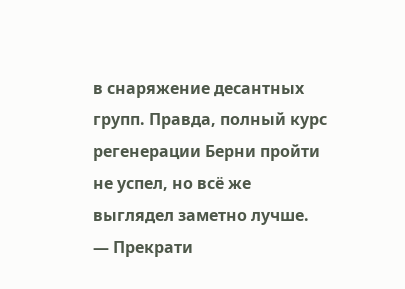в снаряжение десантных групп. Правда, полный курс регенерации Берни пройти не успел, но всё же выглядел заметно лучше. — Прекрати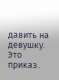давить на девушку. Это приказ.